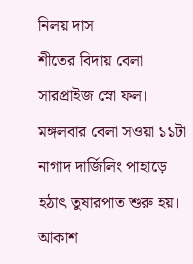নিলয় দাস
শীতের বিদায় বেলা সারপ্রাইজ স্নো ফল। মঙ্গলবার বেলা সওয়া ১১টা নাগাদ দার্জিলিং পাহাড়ে হঠাৎ তুষারপাত শুরু হয়। আকাশ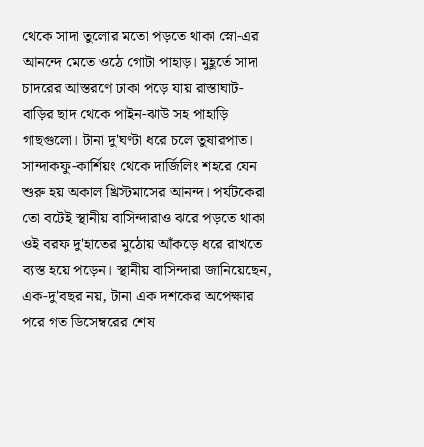থেকে সাদা তুলোর মতো পড়তে থাকা স্নো-এর আনন্দে মেতে ওঠে গোটা পাহাড়। মুহূর্তে সাদা চাদরের আস্তরণে ঢাকা পড়ে যায় রাস্তাঘাট-বাড়ির ছাদ থেকে পাইন-ঝাউ সহ পাহাড়ি গাছগুলো। টানা দু'ঘণ্টা ধরে চলে তুষারপাত।
সান্দাকফু-কার্শিয়ং থেকে দার্জিলিং শহরে যেন শুরু হয় অকাল খ্রিস্টমাসের আনন্দ। পর্যটকেরা তো বটেই স্থানীয় বাসিন্দারাও ঝরে পড়তে থাকা ওই বরফ দু'হাতের মুঠোয় আঁকড়ে ধরে রাখতে ব্যস্ত হয়ে পড়েন। স্থানীয় বাসিন্দারা জানিয়েছেন, এক-দু'বছর নয়, টানা এক দশকের অপেক্ষার পরে গত ডিসেম্বরের শেষ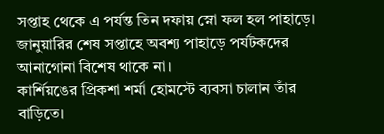সপ্তাহ থেকে এ পর্যন্ত তিন দফায় স্নো ফল হল পাহাড়ে।
জানুয়ারির শেষ সপ্তাহে অবশ্য পাহাড়ে পর্যটকদের আনাগোনা বিশেষ থাকে না।
কার্শিয়ঙের প্রিকশা শর্মা হোমস্টে ব্যবসা চালান তাঁর বাড়িতে।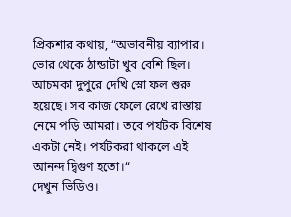প্রিকশার কথায়, “অভাবনীয় ব্যাপার। ভোর থেকে ঠান্ডাটা খুব বেশি ছিল। আচমকা দুপুরে দেখি স্নো ফল শুরু হয়েছে। সব কাজ ফেলে রেখে রাস্তায় নেমে পড়ি আমরা। তবে পর্যটক বিশেষ একটা নেই। পর্যটকরা থাকলে এই আনন্দ দ্বিগুণ হতো।“
দেখুন ভিডিও।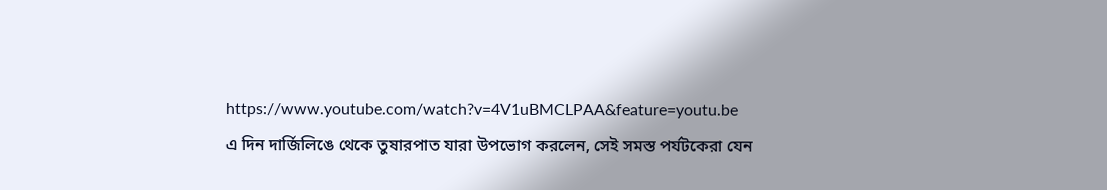https://www.youtube.com/watch?v=4V1uBMCLPAA&feature=youtu.be
এ দিন দার্জিলিঙে থেকে তুষারপাত যারা উপভোগ করলেন, সেই সমস্ত পর্যটকেরা যেন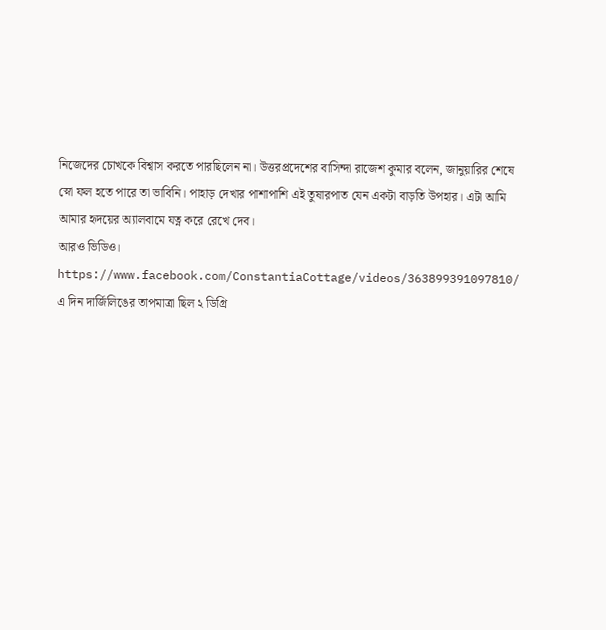নিজেদের চোখকে বিশ্বাস করতে পারছিলেন না। উত্তরপ্রদেশের বাসিন্দা রাজেশ কুমার বলেন, জানুয়ারির শেষে স্নো ফল হতে পারে তা ভাবিনি। পাহাড় দেখার পাশাপাশি এই তুষারপাত যেন একটা বাড়তি উপহার। এটা আমি আমার হৃদয়ের অ্যালবামে যত্ন করে রেখে দেব।
আরও ভিডিও।
https://www.facebook.com/ConstantiaCottage/videos/363899391097810/
এ দিন দার্জিলিঙের তাপমাত্রা ছিল ২ ডিগ্রি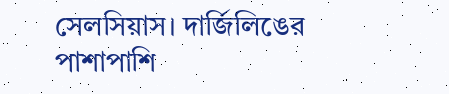সেলসিয়াস। দার্জিলিঙের পাশাপাশি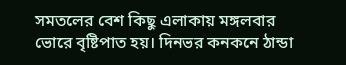সমতলের বেশ কিছু এলাকায় মঙ্গলবার ভোরে বৃষ্টিপাত হয়। দিনভর কনকনে ঠান্ডা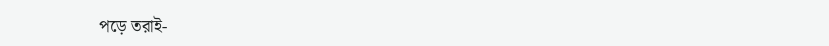পড়ে তরাই-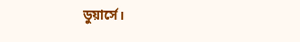ডুয়ার্সে।